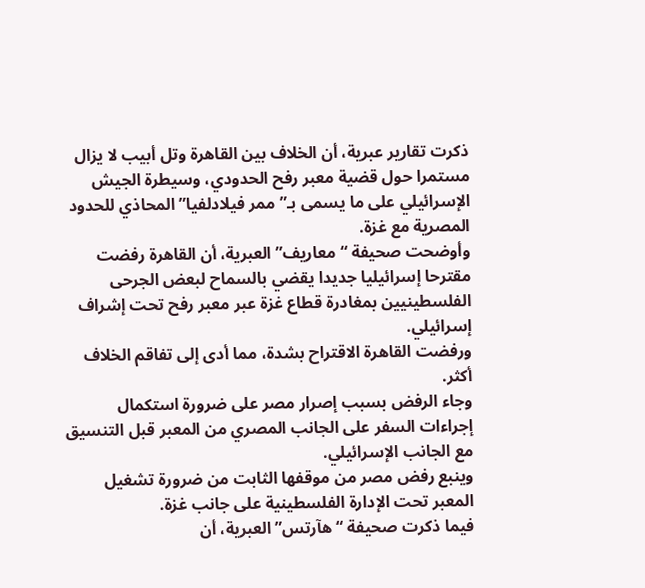ذكرت تقارير عبرية، أن الخلاف بين القاهرة وتل أبيب لا يزال مستمرا حول قضية معبر رفح الحدودي، وسيطرة الجيش الإسرائيلي على ما يسمى بـ”ممر فيلادلفيا” المحاذي للحدود المصرية مع غزة.
وأوضحت صحيفة “معاريف” العبرية، أن القاهرة رفضت مقترحا إسرائيليا جديدا يقضي بالسماح لبعض الجرحى الفلسطينيين بمغادرة قطاع غزة عبر معبر رفح تحت إشراف إسرائيلي.
ورفضت القاهرة الاقتراح بشدة، مما أدى إلى تفاقم الخلاف أكثر.
وجاء الرفض بسبب إصرار مصر على ضرورة استكمال إجراءات السفر على الجانب المصري من المعبر قبل التنسيق مع الجانب الإسرائيلي.
وينبع رفض مصر من موقفها الثابت من ضرورة تشغيل المعبر تحت الإدارة الفلسطينية على جانب غزة.
فيما ذكرت صحيفة “هآرتس” العبرية، أن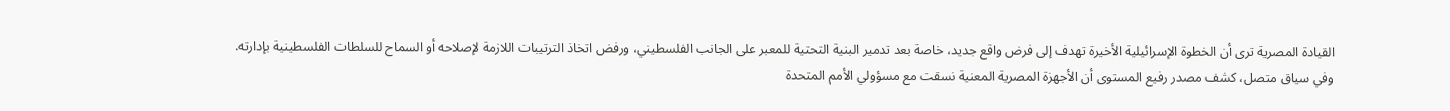القيادة المصرية ترى أن الخطوة الإسرائيلية الأخيرة تهدف إلى فرض واقع جديد، خاصة بعد تدمير البنية التحتية للمعبر على الجانب الفلسطيني، ورفض اتخاذ الترتيبات اللازمة لإصلاحه أو السماح للسلطات الفلسطينية بإدارته.
وفي سياق متصل، كشف مصدر رفيع المستوى أن الأجهزة المصرية المعنية نسقت مع مسؤولي الأمم المتحدة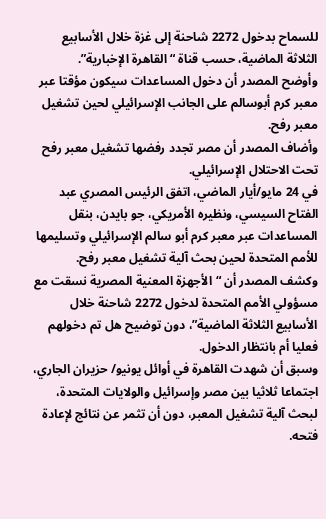للسماح بدخول 2272 شاحنة إلى غزة خلال الأسابيع الثلاثة الماضية، حسب قناة “القاهرة الإخبارية”.
وأوضح المصدر أن دخول المساعدات سيكون مؤقتا عبر معبر كرم أبوسالم على الجانب الإسرائيلي لحين تشغيل معبر رفح.
وأضاف المصدر أن مصر تجدد رفضها تشغيل معبر رفح تحت الاحتلال الإسرائيلي.
في 24 مايو/أيار الماضي، اتفق الرئيس المصري عبد الفتاح السيسي، ونظيره الأمريكي، جو بايدن، بنقل المساعدات عبر معبر كرم أبو سالم الإسرائيلي وتسليمها للأمم المتحدة لحين بحث آلية تشغيل معبر رفح.
وكشف المصدر أن “الأجهزة المعنية المصرية نسقت مع مسؤولي الأمم المتحدة لدخول 2272 شاحنة خلال الأسابيع الثلاثة الماضية”، دون توضيح هل تم دخولهم فعليا أم بانتظار الدخول.
وسبق أن شهدت القاهرة في أوائل يونيو/ حزيران الجاري، اجتماعا ثلاثيا بين مصر وإسرائيل والولايات المتحدة، لبحث آلية تشغيل المعبر، دون أن تثمر عن نتائج لإعادة فتحه.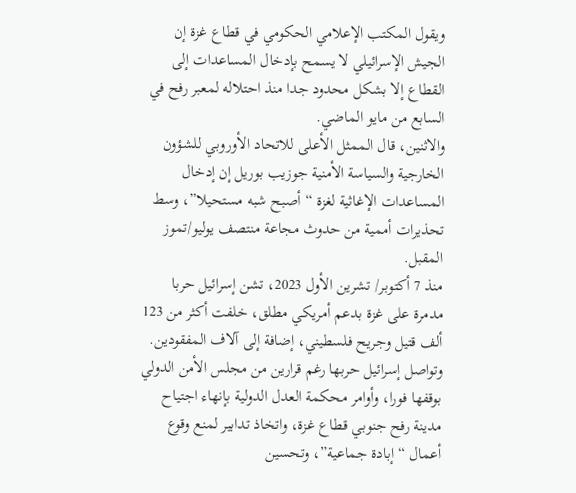ويقول المكتب الإعلامي الحكومي في قطاع غزة إن الجيش الإسرائيلي لا يسمح بإدخال المساعدات إلى القطاع إلا بشكل محدود جدا منذ احتلاله لمعبر رفح في السابع من مايو الماضي.
والاثنين، قال الممثل الأعلى للاتحاد الأوروبي للشؤون الخارجية والسياسة الأمنية جوزيب بوريل إن إدخال المساعدات الإغاثية لغزة “أصبح شبه مستحيلا”، وسط تحذيرات أممية من حدوث مجاعة منتصف يوليو/تموز المقبل.
منذ 7 أكتوبر/ تشرين الأول 2023، تشن إسرائيل حربا مدمرة على غزة بدعم أمريكي مطلق، خلفت أكثر من 123 ألف قتيل وجريح فلسطيني، إضافة إلى آلاف المفقودين.
وتواصل إسرائيل حربها رغم قرارين من مجلس الأمن الدولي بوقفها فورا، وأوامر محكمة العدل الدولية بإنهاء اجتياح مدينة رفح جنوبي قطاع غزة، واتخاذ تدابير لمنع وقوع أعمال “إبادة جماعية”، وتحسين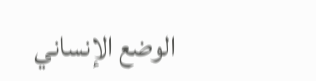الوضع الإنساني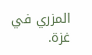المزري في غزة.